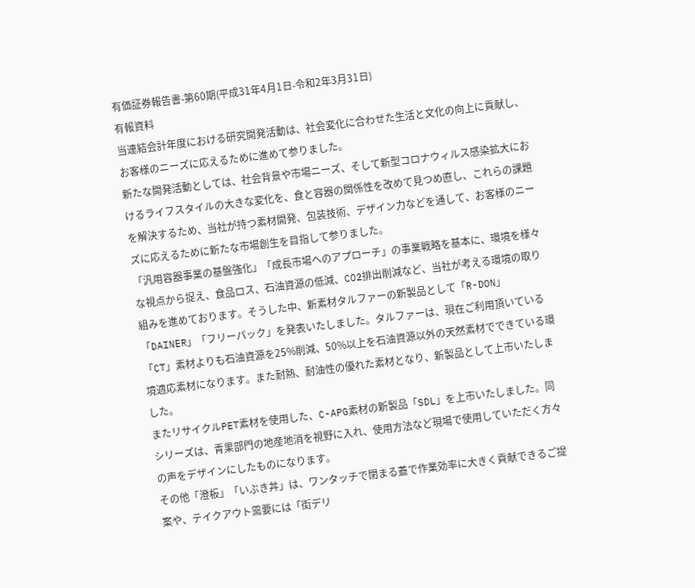有価証券報告書-第60期(平成31年4月1日-令和2年3月31日)
有報資料
当連結会計年度における研究開発活動は、社会変化に合わせた生活と文化の向上に貢献し、お客様のニーズに応えるために進めて参りました。
新たな開発活動としては、社会背景や市場ニーズ、そして新型コロナウィルス感染拡大におけるライフスタイルの大きな変化を、食と容器の関係性を改めて見つめ直し、これらの課題を解決するため、当社が持つ素材開発、包装技術、デザイン力などを通して、お客様のニーズに応えるために新たな市場創生を目指して参りました。
「汎用容器事業の基盤強化」「成長市場へのアプローチ」の事業戦略を基本に、環境を様々な視点から捉え、食品ロス、石油資源の低減、CO2排出削減など、当社が考える環境の取り組みを進めております。そうした中、新素材タルファーの新製品として「R-DON」「DAINER」「フリーパック」を発表いたしました。タルファーは、現在ご利用頂いている「CT」素材よりも石油資源を25%削減、50%以上を石油資源以外の天然素材でできている環境適応素材になります。また耐熱、耐油性の優れた素材となり、新製品として上市いたしました。
またリサイクルPET素材を使用した、C-APG素材の新製品「SDL」を上市いたしました。同シリーズは、青果部門の地産地消を視野に入れ、使用方法など現場で使用していただく方々の声をデザインにしたものになります。
その他「澄板」「いぶき丼」は、ワンタッチで閉まる蓋で作業効率に大きく貢献できるご提案や、テイクアウト需要には「街デリ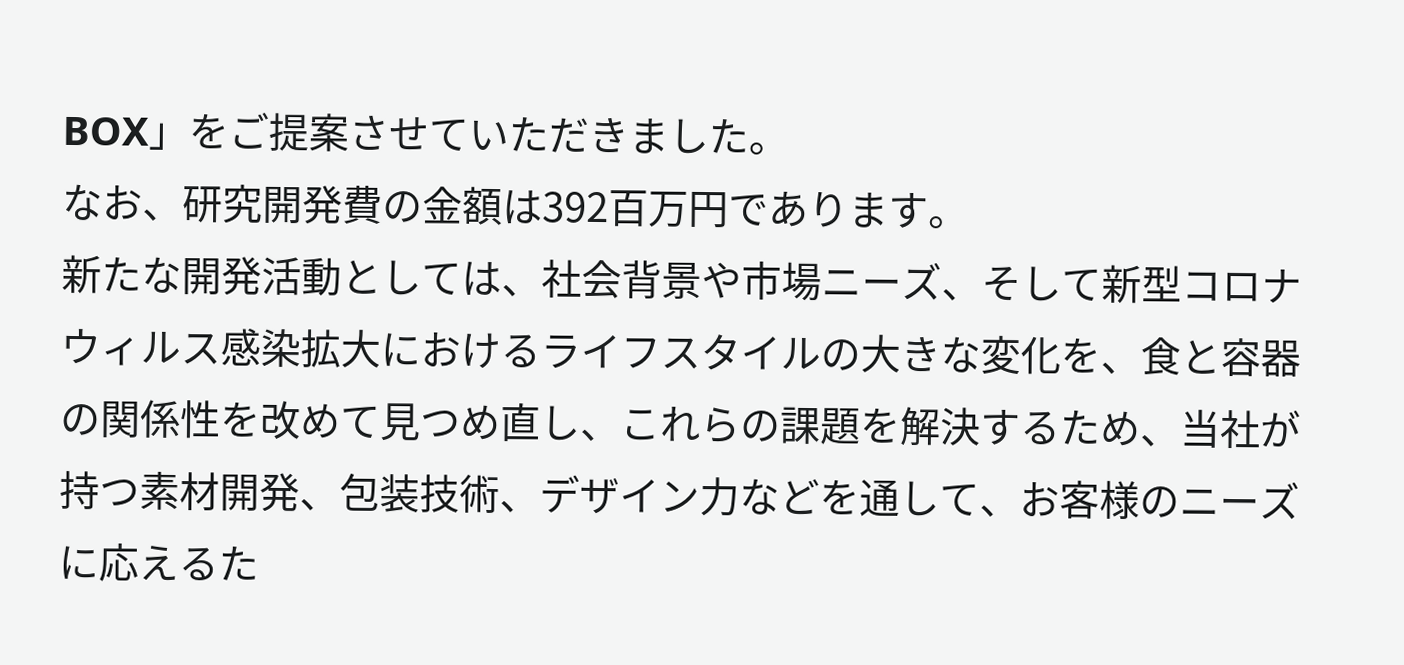BOX」をご提案させていただきました。
なお、研究開発費の金額は392百万円であります。
新たな開発活動としては、社会背景や市場ニーズ、そして新型コロナウィルス感染拡大におけるライフスタイルの大きな変化を、食と容器の関係性を改めて見つめ直し、これらの課題を解決するため、当社が持つ素材開発、包装技術、デザイン力などを通して、お客様のニーズに応えるた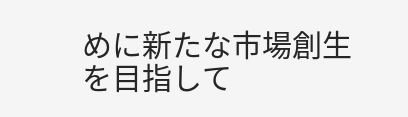めに新たな市場創生を目指して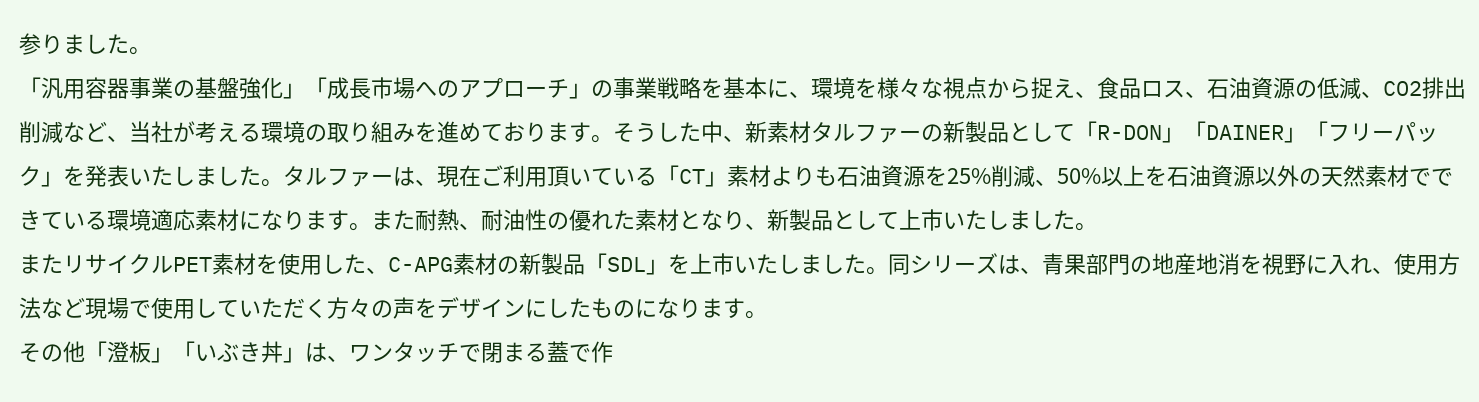参りました。
「汎用容器事業の基盤強化」「成長市場へのアプローチ」の事業戦略を基本に、環境を様々な視点から捉え、食品ロス、石油資源の低減、CO2排出削減など、当社が考える環境の取り組みを進めております。そうした中、新素材タルファーの新製品として「R-DON」「DAINER」「フリーパック」を発表いたしました。タルファーは、現在ご利用頂いている「CT」素材よりも石油資源を25%削減、50%以上を石油資源以外の天然素材でできている環境適応素材になります。また耐熱、耐油性の優れた素材となり、新製品として上市いたしました。
またリサイクルPET素材を使用した、C-APG素材の新製品「SDL」を上市いたしました。同シリーズは、青果部門の地産地消を視野に入れ、使用方法など現場で使用していただく方々の声をデザインにしたものになります。
その他「澄板」「いぶき丼」は、ワンタッチで閉まる蓋で作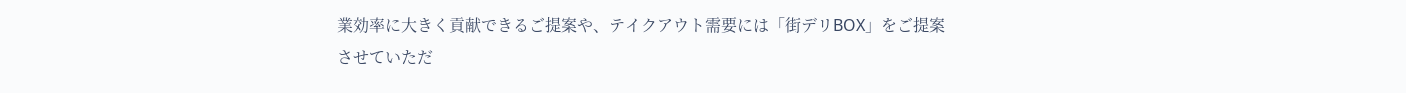業効率に大きく貢献できるご提案や、テイクアウト需要には「街デリBOX」をご提案させていただ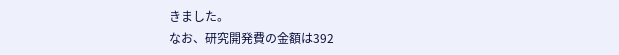きました。
なお、研究開発費の金額は392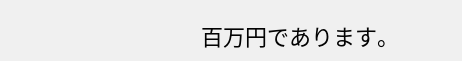百万円であります。